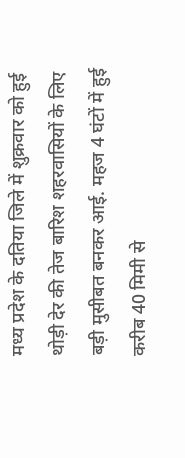मध्य प्रदेश के दतिया जिले में शुक्रवार को हुई थोड़ी देर की तेज बारिश शहरवासियों के लिए बड़ी मुसीबत बनकर आई. महज 4 घंटों में हुई करीब 40 मिमी से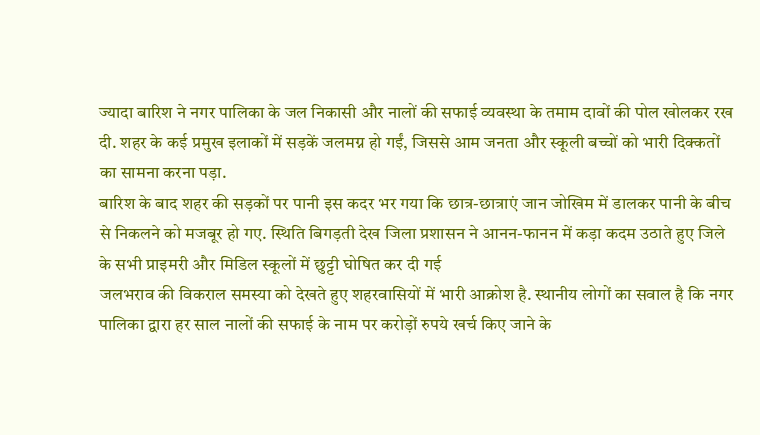ज्यादा बारिश ने नगर पालिका के जल निकासी और नालों की सफाई व्यवस्था के तमाम दावों की पोल खोलकर रख दी. शहर के कई प्रमुख इलाकों में सड़कें जलमग्न हो गईं, जिससे आम जनता और स्कूली बच्चों को भारी दिक्कतों का सामना करना पड़ा.
बारिश के बाद शहर की सड़कों पर पानी इस कदर भर गया कि छात्र-छात्राएं जान जोखिम में डालकर पानी के बीच से निकलने को मजबूर हो गए. स्थिति बिगड़ती देख जिला प्रशासन ने आनन-फानन में कड़ा कदम उठाते हुए जिले के सभी प्राइमरी और मिडिल स्कूलों में छुट्टी घोषित कर दी गई
जलभराव की विकराल समस्या को देखते हुए शहरवासियों में भारी आक्रोश है. स्थानीय लोगों का सवाल है कि नगर पालिका द्वारा हर साल नालों की सफाई के नाम पर करोड़ों रुपये खर्च किए जाने के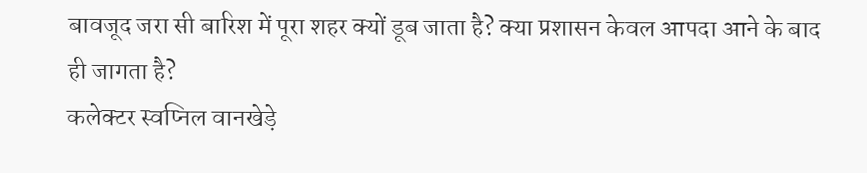बावजूद जरा सी बारिश में पूरा शहर क्यों डूब जाता है? क्या प्रशासन केवल आपदा आने के बाद ही जागता है?
कलेक्टर स्वप्निल वानखेड़े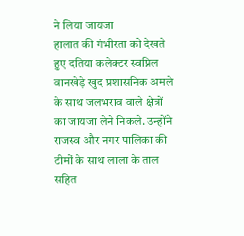ने लिया जायजा
हालात की गंभीरता को देखते हुए दतिया कलेक्टर स्वप्निल वानखेड़े खुद प्रशासनिक अमले के साथ जलभराव वाले क्षेत्रों का जायजा लेने निकले. उन्होंने राजस्व और नगर पालिका की टीमों के साथ लाला के ताल सहित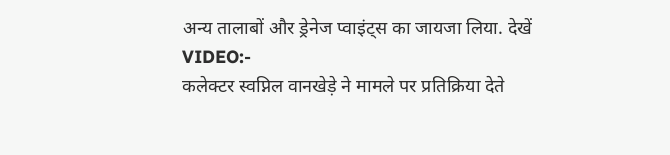अन्य तालाबों और ड्रेनेज प्वाइंट्स का जायजा लिया. देखें VIDEO:-
कलेक्टर स्वप्निल वानखेड़े ने मामले पर प्रतिक्रिया देते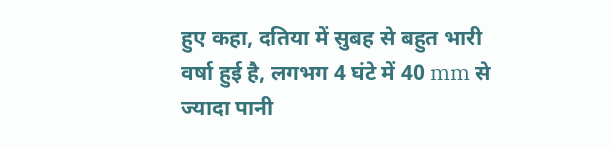हुए कहा, दतिया में सुबह से बहुत भारी वर्षा हुई है, लगभग 4 घंटे में 40 mm से ज्यादा पानी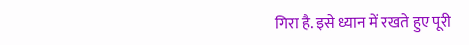गिरा है. इसे ध्यान में रखते हुए पूरी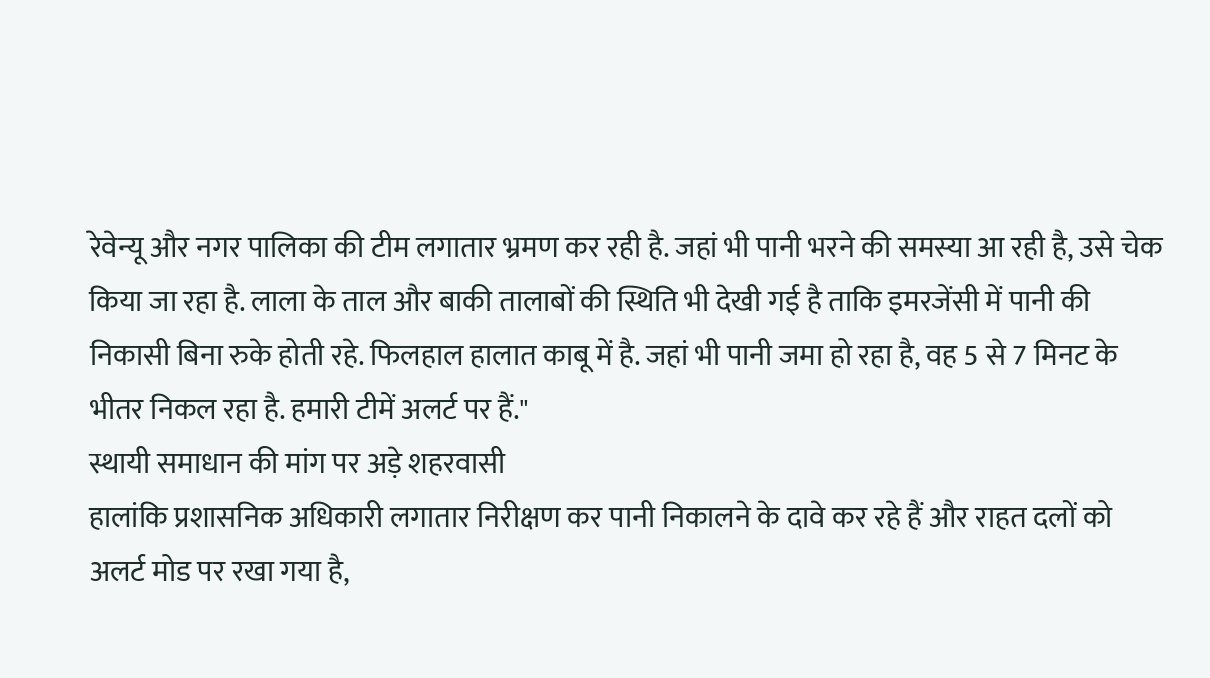रेवेन्यू और नगर पालिका की टीम लगातार भ्रमण कर रही है. जहां भी पानी भरने की समस्या आ रही है, उसे चेक किया जा रहा है. लाला के ताल और बाकी तालाबों की स्थिति भी देखी गई है ताकि इमरजेंसी में पानी की निकासी बिना रुके होती रहे. फिलहाल हालात काबू में है. जहां भी पानी जमा हो रहा है, वह 5 से 7 मिनट के भीतर निकल रहा है. हमारी टीमें अलर्ट पर हैं."
स्थायी समाधान की मांग पर अड़े शहरवासी
हालांकि प्रशासनिक अधिकारी लगातार निरीक्षण कर पानी निकालने के दावे कर रहे हैं और राहत दलों को अलर्ट मोड पर रखा गया है,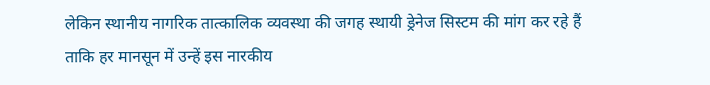लेकिन स्थानीय नागरिक तात्कालिक व्यवस्था की जगह स्थायी ड्रेनेज सिस्टम की मांग कर रहे हैं ताकि हर मानसून में उन्हें इस नारकीय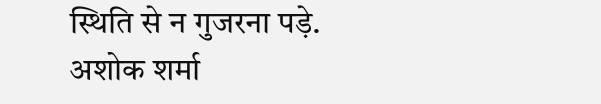स्थिति से न गुजरना पड़े.
अशोक शर्मा